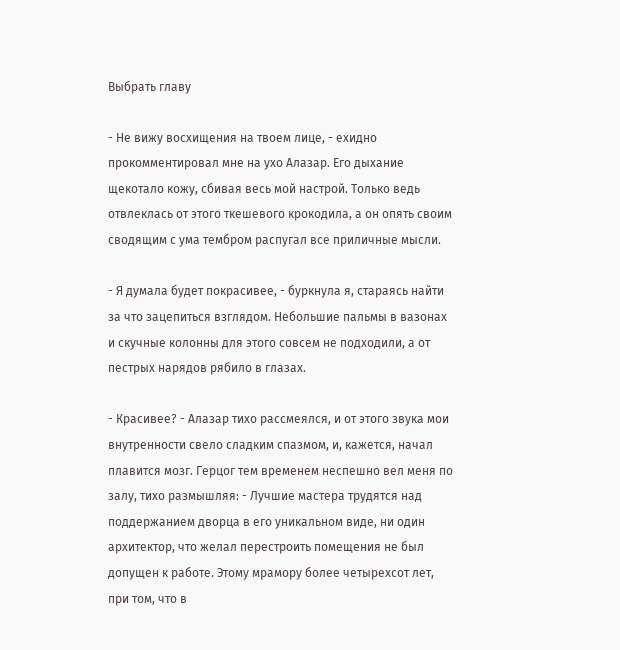Выбрать главу

- Не вижу восхищения на твоем лице, - ехидно прокомментировал мне на ухо Алазар. Его дыхание щекотало кожу, сбивая весь мой настрой. Только ведь отвлеклась от этого ткешевого крокодила, а он опять своим сводящим с ума тембром распугал все приличные мысли.

- Я думала будет покрасивее, - буркнула я, стараясь найти за что зацепиться взглядом. Небольшие пальмы в вазонах и скучные колонны для этого совсем не подходили, а от пестрых нарядов рябило в глазах.

- Красивее? - Алазар тихо рассмеялся, и от этого звука мои внутренности свело сладким спазмом, и, кажется, начал плавится мозг. Герцог тем временем неспешно вел меня по залу, тихо размышляя: - Лучшие мастера трудятся над поддержанием дворца в его уникальном виде, ни один архитектор, что желал перестроить помещения не был допущен к работе. Этому мрамору более четырехсот лет, при том, что в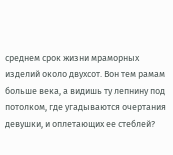среднем срок жизни мраморных изделий около двухсот. Вон тем рамам больше века, а видишь ту лепнину под потолком, где угадываются очертания девушки, и оплетающих ее стеблей?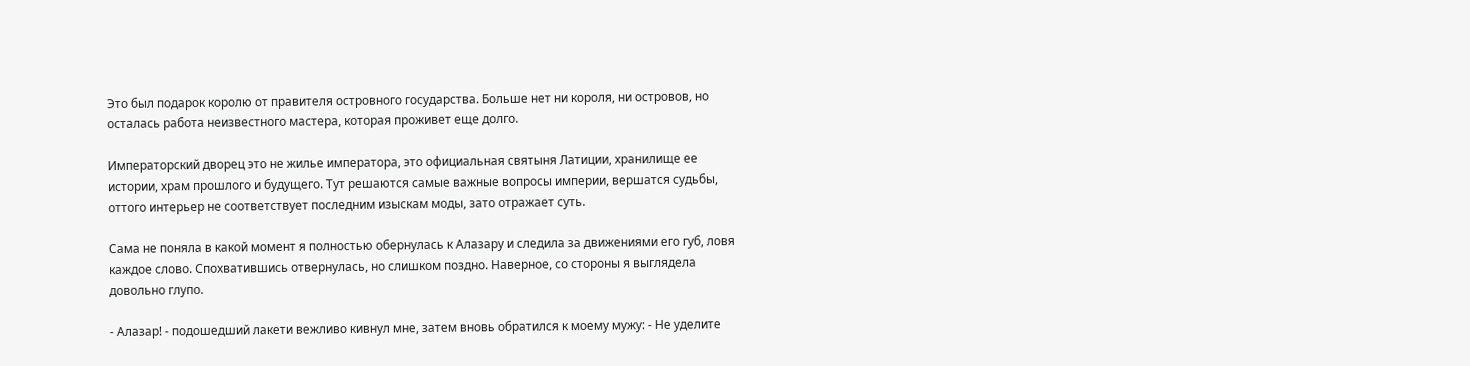Это был подарок королю от правителя островного государства. Больше нет ни короля, ни островов, но осталась работа неизвестного мастера, которая проживет еще долго.

Императорский дворец это не жилье императора, это официальная святыня Латиции, хранилище ее истории, храм прошлого и будущего. Тут решаются самые важные вопросы империи, вершатся судьбы, оттого интерьер не соответствует последним изыскам моды, зато отражает суть.

Сама не поняла в какой момент я полностью обернулась к Алазару и следила за движениями его губ, ловя каждое слово. Спохватившись отвернулась, но слишком поздно. Наверное, со стороны я выглядела довольно глупо.

- Алазар! - подошедший лакети вежливо кивнул мне, затем вновь обратился к моему мужу: - Не уделите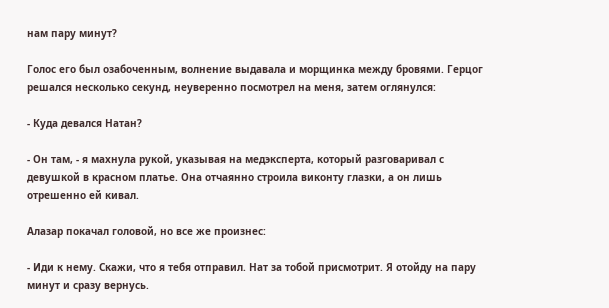нам пару минут?

Голос его был озабоченным, волнение выдавала и морщинка между бровями. Герцог решался несколько секунд, неуверенно посмотрел на меня, затем оглянулся:

- Куда девался Натан?

- Он там, - я махнула рукой, указывая на медэксперта, который разговаривал с девушкой в красном платье. Она отчаянно строила виконту глазки, а он лишь отрешенно ей кивал.

Алазар покачал головой, но все же произнес:

- Иди к нему. Скажи, что я тебя отправил. Нат за тобой присмотрит. Я отойду на пару минут и сразу вернусь.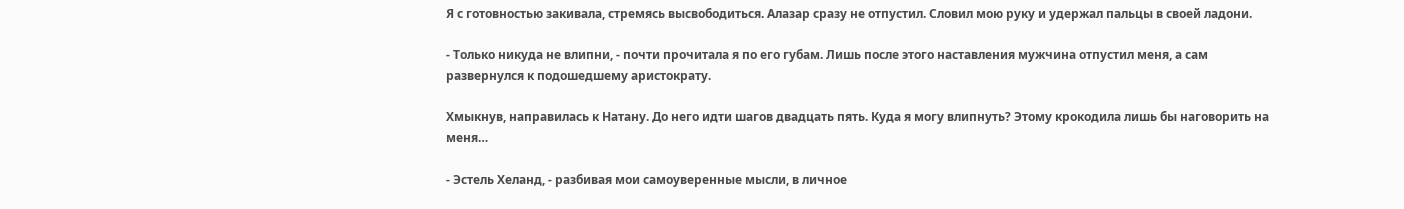Я с готовностью закивала, стремясь высвободиться. Алазар сразу не отпустил. Словил мою руку и удержал пальцы в своей ладони.

- Только никуда не влипни, - почти прочитала я по его губам. Лишь после этого наставления мужчина отпустил меня, а сам развернулся к подошедшему аристократу.

Хмыкнув, направилась к Натану. До него идти шагов двадцать пять. Куда я могу влипнуть? Этому крокодила лишь бы наговорить на меня…

- Эстель Хеланд, - разбивая мои самоуверенные мысли, в личное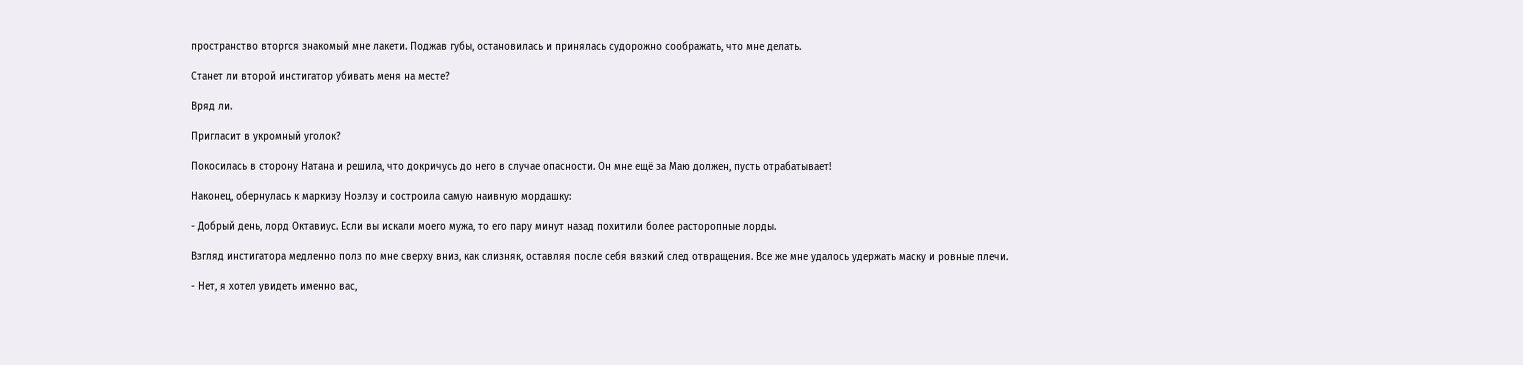пространство вторгся знакомый мне лакети. Поджав губы, остановилась и принялась судорожно соображать, что мне делать.

Станет ли второй инстигатор убивать меня на месте?

Вряд ли.

Пригласит в укромный уголок?

Покосилась в сторону Натана и решила, что докричусь до него в случае опасности. Он мне ещё за Маю должен, пусть отрабатывает!

Наконец, обернулась к маркизу Ноэлзу и состроила самую наивную мордашку:

- Добрый день, лорд Октавиус. Если вы искали моего мужа, то его пару минут назад похитили более расторопные лорды.

Взгляд инстигатора медленно полз по мне сверху вниз, как слизняк, оставляя после себя вязкий след отвращения. Все же мне удалось удержать маску и ровные плечи.

- Нет, я хотел увидеть именно вас,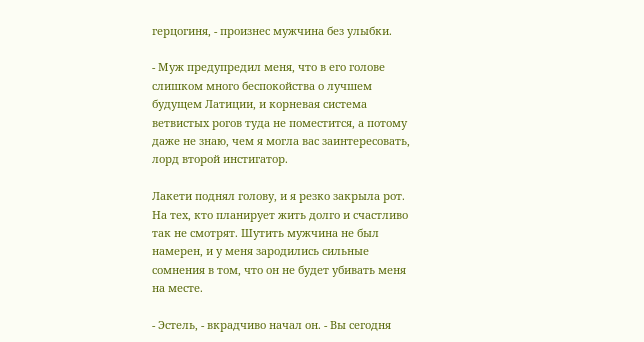герцогиня, - произнес мужчина без улыбки.

- Муж предупредил меня, что в его голове слишком много беспокойства о лучшем будущем Латиции, и корневая система ветвистых рогов туда не поместится, а потому даже не знаю, чем я могла вас заинтересовать, лорд второй инстигатор.

Лакети поднял голову, и я резко закрыла рот. На тех, кто планирует жить долго и счастливо так не смотрят. Шутить мужчина не был намерен, и у меня зародились сильные сомнения в том, что он не будет убивать меня на месте.

- Эстель, - вкрадчиво начал он. - Вы сегодня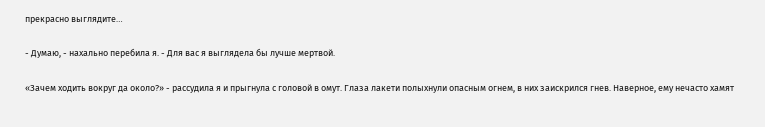прекрасно выглядите…

- Думаю, - нахально перебила я. - Для вас я выглядела бы лучше мертвой.

«Зачем ходить вокруг да около?» - рассудила я и прыгнула с головой в омут. Глаза лакети полыхнули опасным огнем, в них заискрился гнев. Наверное, ему нечасто хамят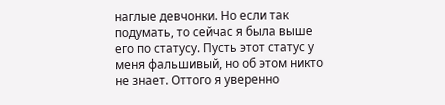наглые девчонки. Но если так подумать, то сейчас я была выше его по статусу. Пусть этот статус у меня фальшивый, но об этом никто не знает. Оттого я уверенно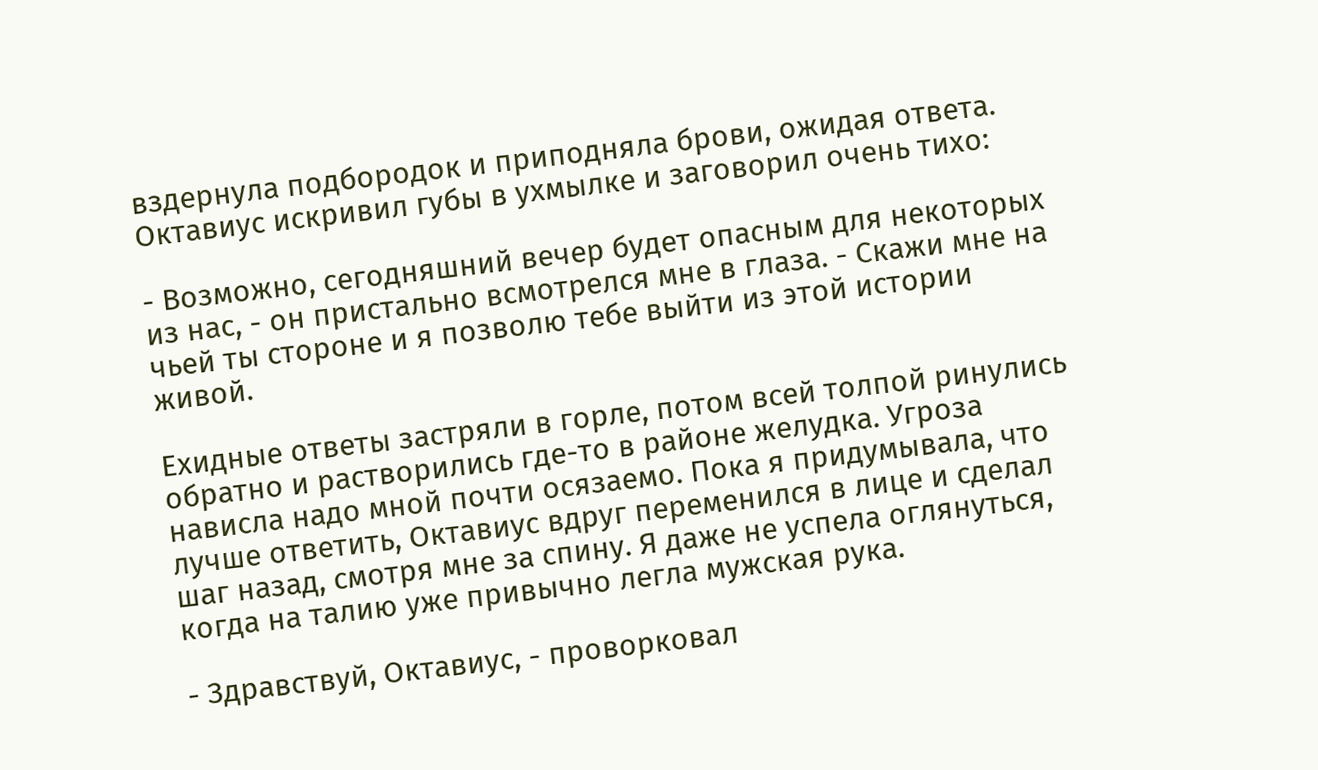вздернула подбородок и приподняла брови, ожидая ответа. Октавиус искривил губы в ухмылке и заговорил очень тихо:

- Возможно, сегодняшний вечер будет опасным для некоторых из нас, - он пристально всмотрелся мне в глаза. - Скажи мне на чьей ты стороне и я позволю тебе выйти из этой истории живой.

Ехидные ответы застряли в горле, потом всей толпой ринулись обратно и растворились где-то в районе желудка. Угроза нависла надо мной почти осязаемо. Пока я придумывала, что лучше ответить, Октавиус вдруг переменился в лице и сделал шаг назад, смотря мне за спину. Я даже не успела оглянуться, когда на талию уже привычно легла мужская рука.

- Здравствуй, Октавиус, - проворковал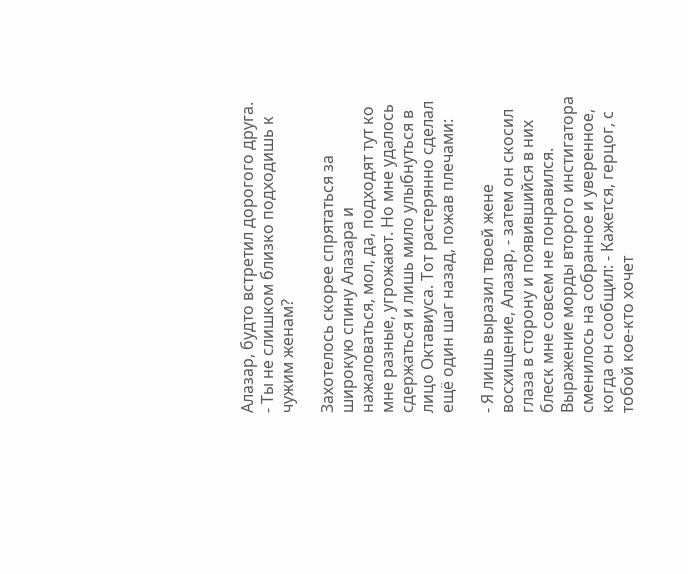Алазар, будто встретил дорогого друга. - Ты не слишком близко подходишь к чужим женам?

Захотелось скорее спрятаться за широкую спину Алазара и нажаловаться, мол, да, подходят тут ко мне разные, угрожают. Но мне удалось сдержаться и лишь мило улыбнуться в лицо Октавиуса. Тот растерянно сделал ещё один шаг назад, пожав плечами:

- Я лишь выразил твоей жене восхищение, Алазар, - затем он скосил глаза в сторону и появившийся в них блеск мне совсем не понравился. Выражение морды второго инстигатора сменилось на собранное и уверенное, когда он сообщил: - Кажется, герцог, с тобой кое-кто хочет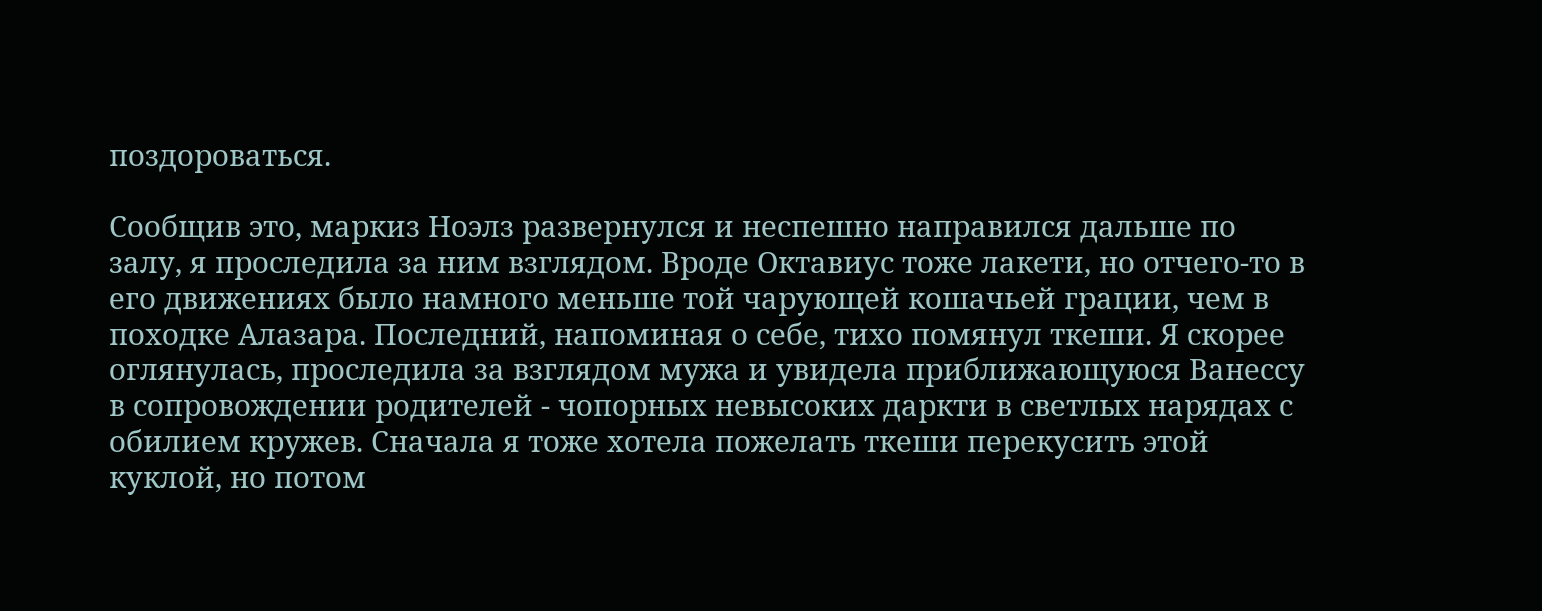поздороваться.

Сообщив это, маркиз Ноэлз развернулся и неспешно направился дальше по залу, я проследила за ним взглядом. Вроде Октавиус тоже лакети, но отчего-то в его движениях было намного меньше той чарующей кошачьей грации, чем в походке Алазара. Последний, напоминая о себе, тихо помянул ткеши. Я скорее оглянулась, проследила за взглядом мужа и увидела приближающуюся Ванессу в сопровождении родителей - чопорных невысоких даркти в светлых нарядах с обилием кружев. Сначала я тоже хотела пожелать ткеши перекусить этой куклой, но потом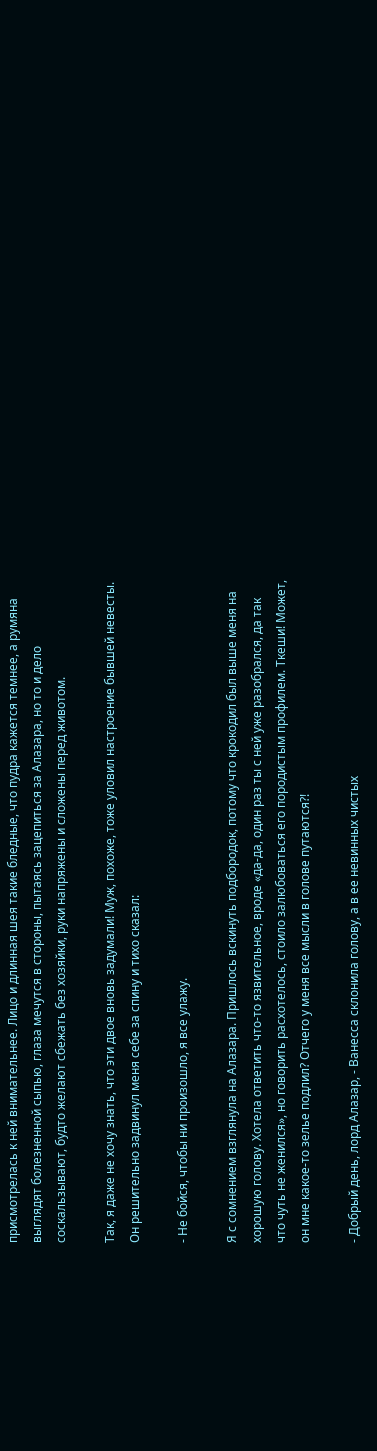присмотрелась к ней внимательнее. Лицо и длинная шея такие бледные, что пудра кажется темнее, а румяна выглядят болезненной сыпью, глаза мечутся в стороны, пытаясь зацепиться за Алазара, но то и дело соскальзывают, будто желают сбежать без хозяйки, руки напряжены и сложены перед животом.

Так, я даже не хочу знать, что эти двое вновь задумали! Муж, похоже, тоже уловил настроение бывшей невесты. Он решительно задвинул меня себе за спину и тихо сказал:

- Не бойся, чтобы ни произошло, я все улажу.

Я с сомнением взглянула на Алазара. Пришлось вскинуть подбородок, потому что крокодил был выше меня на хорошую голову. Хотела ответить что-то язвительное, вроде «да-да, один раз ты с ней уже разобрался, да так что чуть не женился», но говорить расхотелось, стоило залюбоваться его породистым профилем. Ткеши! Может, он мне какое-то зелье подлил? Отчего у меня все мысли в голове путаются?!

- Добрый день, лорд Алазар, - Ванесса склонила голову, а в ее невинных чистых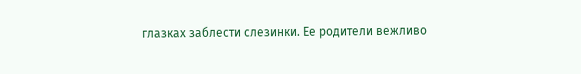глазках заблести слезинки. Ее родители вежливо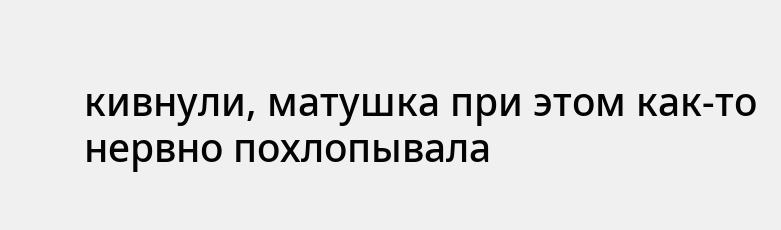кивнули, матушка при этом как-то нервно похлопывала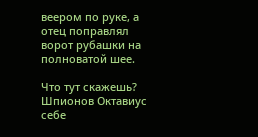веером по руке, а отец поправлял ворот рубашки на полноватой шее.

Что тут скажешь? Шпионов Октавиус себе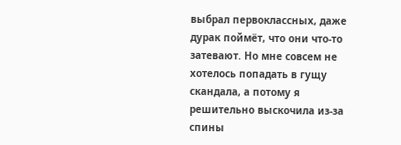выбрал первоклассных, даже дурак поймёт, что они что-то затевают. Но мне совсем не хотелось попадать в гущу скандала, а потому я решительно выскочила из-за спины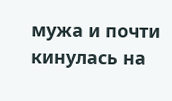мужа и почти кинулась на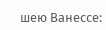шею Ванессе: